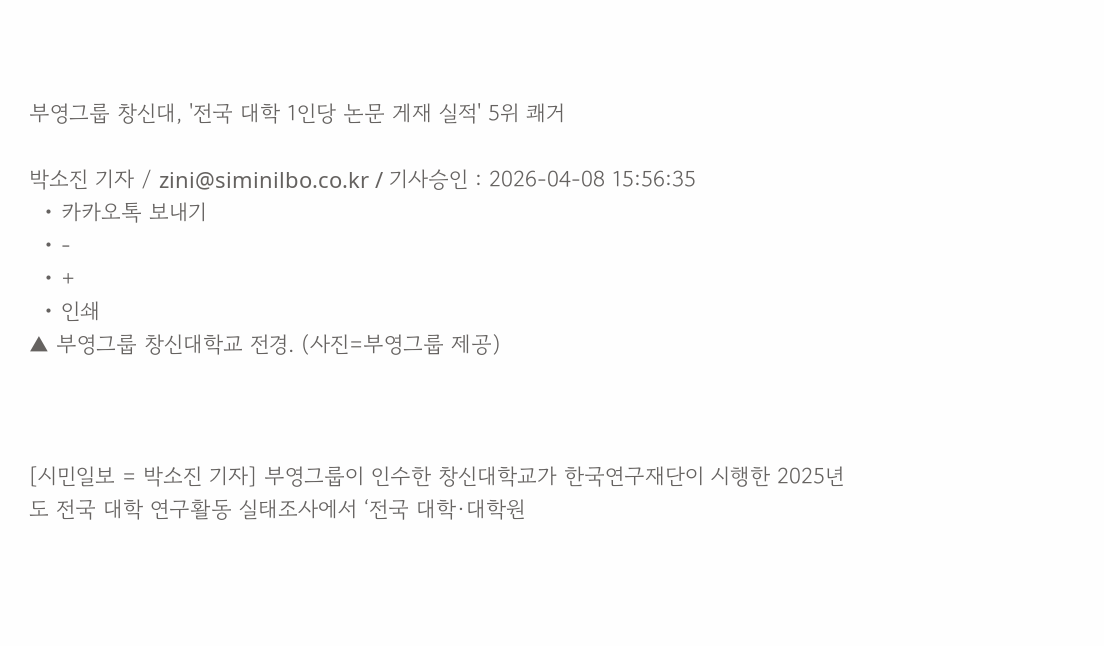부영그룹 창신대, '전국 대학 1인당 논문 게재 실적' 5위 쾌거

박소진 기자 / zini@siminilbo.co.kr / 기사승인 : 2026-04-08 15:56:35
  • 카카오톡 보내기
  • -
  • +
  • 인쇄
▲ 부영그룹 창신대학교 전경. (사진=부영그룹 제공)



[시민일보 = 박소진 기자] 부영그룹이 인수한 창신대학교가 한국연구재단이 시행한 2025년도 전국 대학 연구활동 실태조사에서 ‘전국 대학·대학원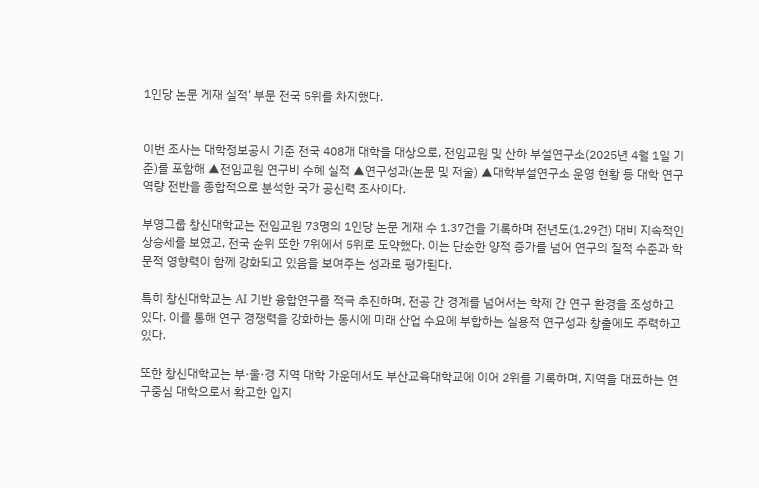1인당 논문 게재 실적’ 부문 전국 5위를 차지했다.


이번 조사는 대학정보공시 기준 전국 408개 대학을 대상으로, 전임교원 및 산하 부설연구소(2025년 4월 1일 기준)를 포함해 ▲전임교원 연구비 수혜 실적 ▲연구성과(논문 및 저술) ▲대학부설연구소 운영 현황 등 대학 연구역량 전반을 종합적으로 분석한 국가 공신력 조사이다.

부영그룹 창신대학교는 전임교원 73명의 1인당 논문 게재 수 1.37건을 기록하며 전년도(1.29건) 대비 지속적인 상승세를 보였고, 전국 순위 또한 7위에서 5위로 도약했다. 이는 단순한 양적 증가를 넘어 연구의 질적 수준과 학문적 영향력이 함께 강화되고 있음을 보여주는 성과로 평가된다.

특히 창신대학교는 AI 기반 융합연구를 적극 추진하며, 전공 간 경계를 넘어서는 학제 간 연구 환경을 조성하고 있다. 이를 통해 연구 경쟁력을 강화하는 동시에 미래 산업 수요에 부합하는 실용적 연구성과 창출에도 주력하고 있다.

또한 창신대학교는 부·울·경 지역 대학 가운데서도 부산교육대학교에 이어 2위를 기록하며, 지역을 대표하는 연구중심 대학으로서 확고한 입지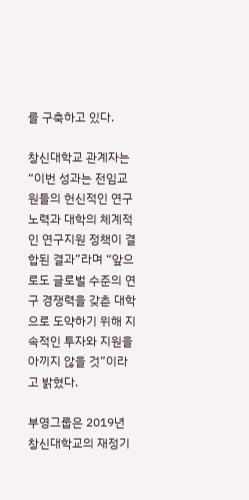를 구축하고 있다.

창신대학교 관계자는 “이번 성과는 전임교원들의 헌신적인 연구 노력과 대학의 체계적인 연구지원 정책이 결합된 결과”라며 “앞으로도 글로벌 수준의 연구 경쟁력을 갖춘 대학으로 도약하기 위해 지속적인 투자와 지원을 아끼지 않을 것”이라고 밝혔다.

부영그룹은 2019년 창신대학교의 재정기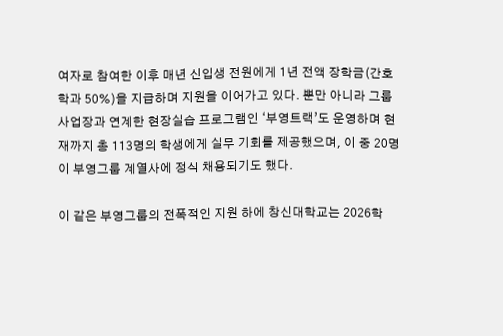여자로 참여한 이후 매년 신입생 전원에게 1년 전액 장학금(간호학과 50%)을 지급하며 지원을 이어가고 있다. 뿐만 아니라 그룹 사업장과 연계한 현장실습 프로그램인 ‘부영트랙’도 운영하며 현재까지 총 113명의 학생에게 실무 기회를 제공했으며, 이 중 20명이 부영그룹 계열사에 정식 채용되기도 했다.

이 같은 부영그룹의 전폭적인 지원 하에 창신대학교는 2026학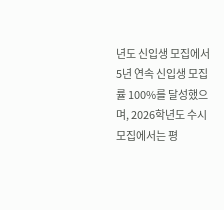년도 신입생 모집에서 5년 연속 신입생 모집률 100%를 달성했으며, 2026학년도 수시모집에서는 평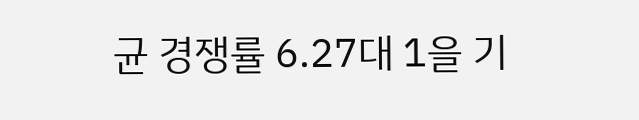균 경쟁률 6.27대 1을 기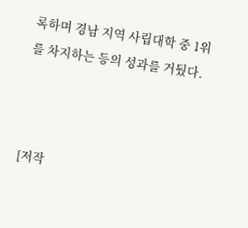록하며 경남 지역 사립대학 중 1위를 차지하는 등의 성과를 거뒀다.



[저작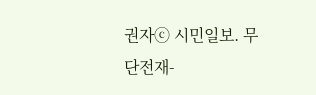권자ⓒ 시민일보. 무단전재-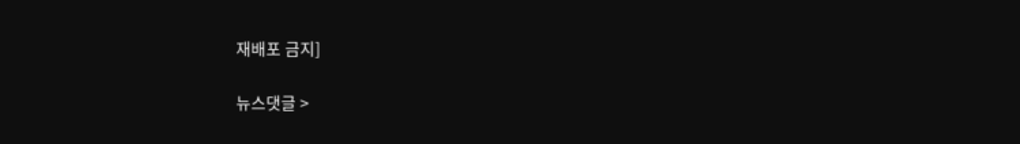재배포 금지]

뉴스댓글 >